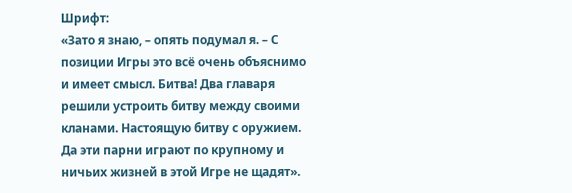Шрифт:
«Зато я знаю, – опять подумал я. – С позиции Игры это всё очень объяснимо и имеет смысл. Битва! Два главаря решили устроить битву между своими кланами. Настоящую битву с оружием. Да эти парни играют по крупному и ничьих жизней в этой Игре не щадят».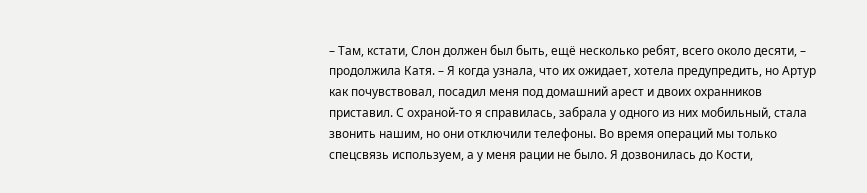– Там, кстати, Слон должен был быть, ещё несколько ребят, всего около десяти, – продолжила Катя. – Я когда узнала, что их ожидает, хотела предупредить, но Артур как почувствовал, посадил меня под домашний арест и двоих охранников приставил. С охраной-то я справилась, забрала у одного из них мобильный, стала звонить нашим, но они отключили телефоны. Во время операций мы только спецсвязь используем, а у меня рации не было. Я дозвонилась до Кости,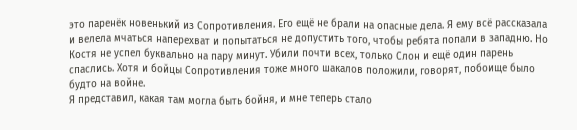это паренёк новенький из Сопротивления. Его ещё не брали на опасные дела. Я ему всё рассказала и велела мчаться наперехват и попытаться не допустить того, чтобы ребята попали в западню. Но Костя не успел буквально на пару минут. Убили почти всех, только Слон и ещё один парень спаслись. Хотя и бойцы Сопротивления тоже много шакалов положили, говорят, побоище было будто на войне.
Я представил, какая там могла быть бойня, и мне теперь стало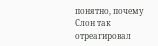понятно, почему Слон так отреагировал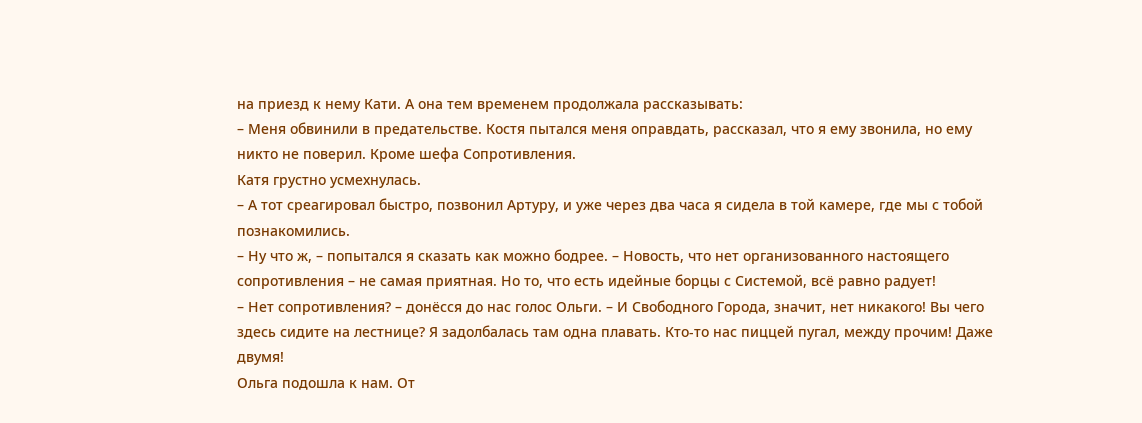на приезд к нему Кати. А она тем временем продолжала рассказывать:
– Меня обвинили в предательстве. Костя пытался меня оправдать, рассказал, что я ему звонила, но ему никто не поверил. Кроме шефа Сопротивления.
Катя грустно усмехнулась.
– А тот среагировал быстро, позвонил Артуру, и уже через два часа я сидела в той камере, где мы с тобой познакомились.
– Ну что ж, – попытался я сказать как можно бодрее. – Новость, что нет организованного настоящего сопротивления – не самая приятная. Но то, что есть идейные борцы с Системой, всё равно радует!
– Нет сопротивления? – донёсся до нас голос Ольги. – И Свободного Города, значит, нет никакого! Вы чего здесь сидите на лестнице? Я задолбалась там одна плавать. Кто-то нас пиццей пугал, между прочим! Даже двумя!
Ольга подошла к нам. От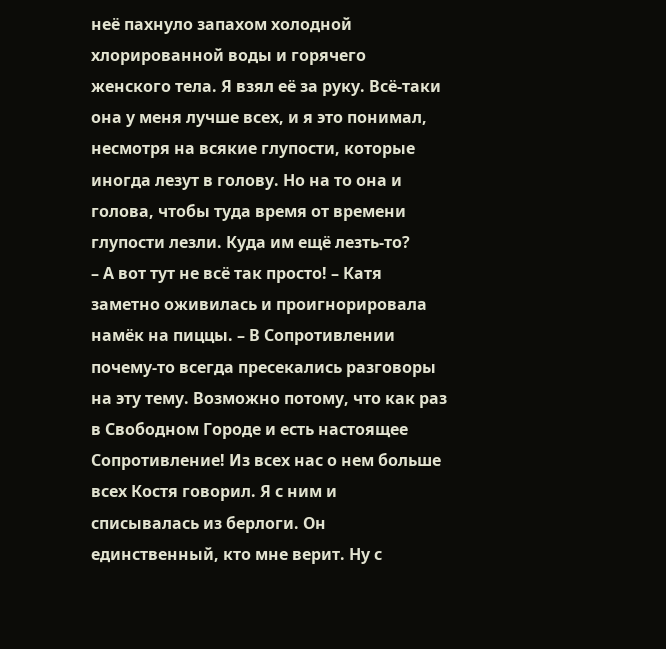неё пахнуло запахом холодной хлорированной воды и горячего женского тела. Я взял её за руку. Всё-таки она у меня лучше всех, и я это понимал, несмотря на всякие глупости, которые иногда лезут в голову. Но на то она и голова, чтобы туда время от времени глупости лезли. Куда им ещё лезть-то?
– А вот тут не всё так просто! – Катя заметно оживилась и проигнорировала намёк на пиццы. – В Сопротивлении почему-то всегда пресекались разговоры на эту тему. Возможно потому, что как раз в Свободном Городе и есть настоящее Сопротивление! Из всех нас о нем больше всех Костя говорил. Я с ним и списывалась из берлоги. Он единственный, кто мне верит. Ну с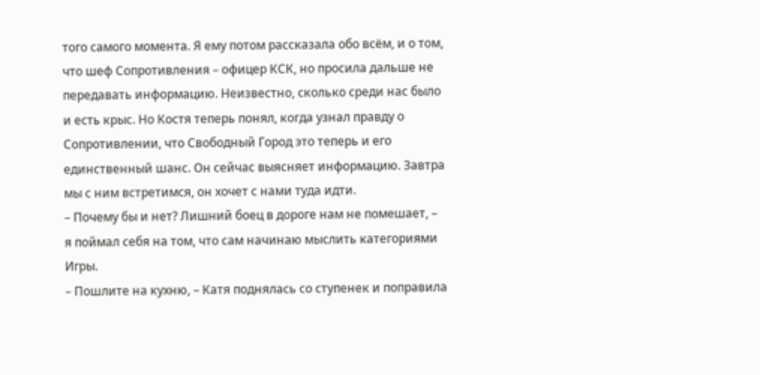того самого момента. Я ему потом рассказала обо всём, и о том, что шеф Сопротивления – офицер КСК, но просила дальше не передавать информацию. Неизвестно, сколько среди нас было и есть крыс. Но Костя теперь понял, когда узнал правду о Сопротивлении, что Свободный Город это теперь и его единственный шанс. Он сейчас выясняет информацию. Завтра мы с ним встретимся, он хочет с нами туда идти.
– Почему бы и нет? Лишний боец в дороге нам не помешает, – я поймал себя на том, что сам начинаю мыслить категориями Игры.
– Пошлите на кухню, – Катя поднялась со ступенек и поправила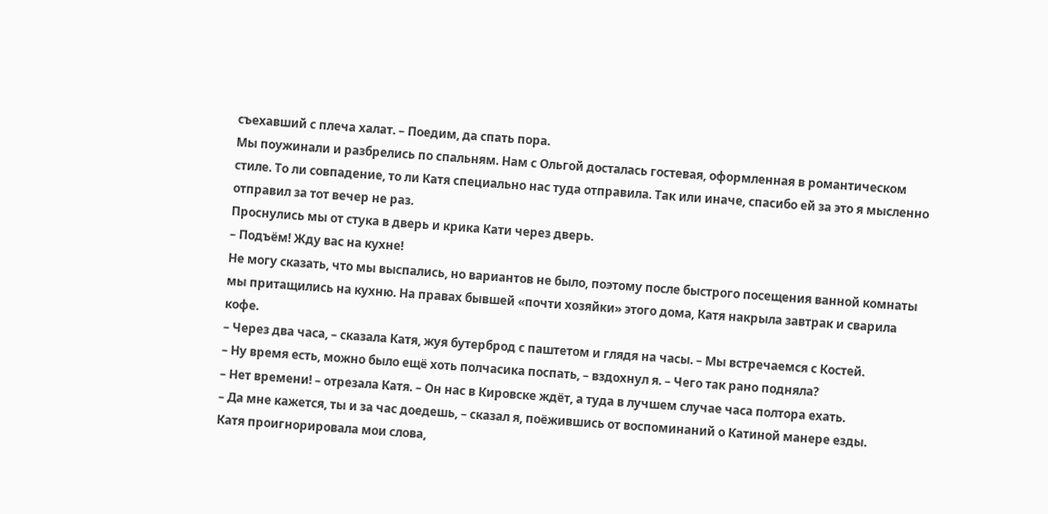съехавший с плеча халат. – Поедим, да спать пора.
Мы поужинали и разбрелись по спальням. Нам с Ольгой досталась гостевая, оформленная в романтическом стиле. То ли совпадение, то ли Катя специально нас туда отправила. Так или иначе, спасибо ей за это я мысленно отправил за тот вечер не раз.
Проснулись мы от стука в дверь и крика Кати через дверь.
– Подъём! Жду вас на кухне!
Не могу сказать, что мы выспались, но вариантов не было, поэтому после быстрого посещения ванной комнаты мы притащились на кухню. На правах бывшей «почти хозяйки» этого дома, Катя накрыла завтрак и сварила кофе.
– Через два часа, – сказала Катя, жуя бутерброд с паштетом и глядя на часы. – Мы встречаемся с Костей.
– Ну время есть, можно было ещё хоть полчасика поспать, – вздохнул я. – Чего так рано подняла?
– Нет времени! – отрезала Катя. – Он нас в Кировске ждёт, а туда в лучшем случае часа полтора ехать.
– Да мне кажется, ты и за час доедешь, – сказал я, поёжившись от воспоминаний о Катиной манере езды.
Катя проигнорировала мои слова,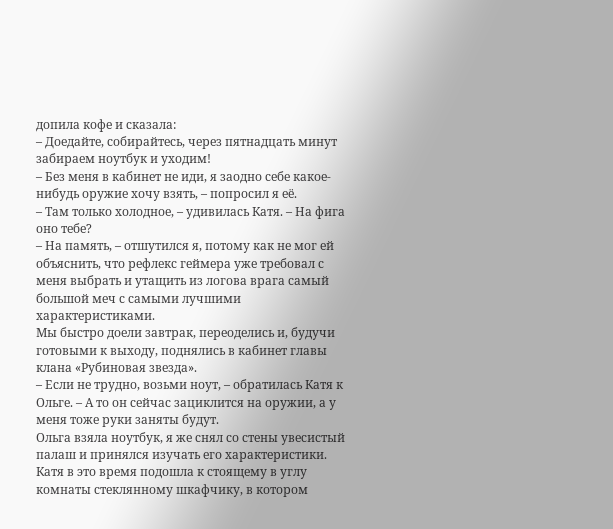допила кофе и сказала:
– Доедайте, собирайтесь, через пятнадцать минут забираем ноутбук и уходим!
– Без меня в кабинет не иди, я заодно себе какое-нибудь оружие хочу взять, – попросил я её.
– Там только холодное, – удивилась Катя. – На фига оно тебе?
– На память, – отшутился я, потому как не мог ей объяснить, что рефлекс геймера уже требовал с меня выбрать и утащить из логова врага самый большой меч с самыми лучшими характеристиками.
Мы быстро доели завтрак, переоделись и, будучи готовыми к выходу, поднялись в кабинет главы клана «Рубиновая звезда».
– Если не трудно, возьми ноут, – обратилась Катя к Ольге. – А то он сейчас зациклится на оружии, а у меня тоже руки заняты будут.
Ольга взяла ноутбук, я же снял со стены увесистый палаш и принялся изучать его характеристики. Катя в это время подошла к стоящему в углу комнаты стеклянному шкафчику, в котором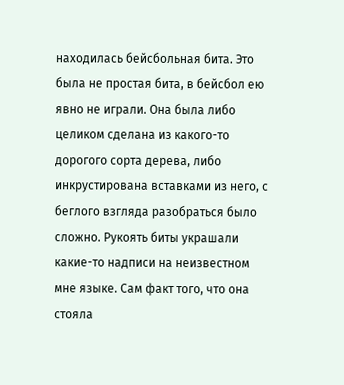находилась бейсбольная бита. Это была не простая бита, в бейсбол ею явно не играли. Она была либо целиком сделана из какого-то дорогого сорта дерева, либо инкрустирована вставками из него, с беглого взгляда разобраться было сложно. Рукоять биты украшали какие-то надписи на неизвестном мне языке. Сам факт того, что она стояла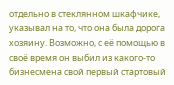отдельно в стеклянном шкафчике, указывал на то, что она была дорога хозяину. Возможно, с её помощью в своё время он выбил из какого-то бизнесмена свой первый стартовый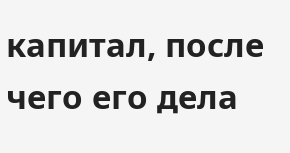капитал, после чего его дела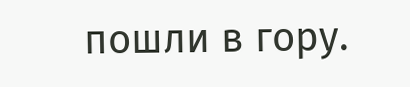пошли в гору.